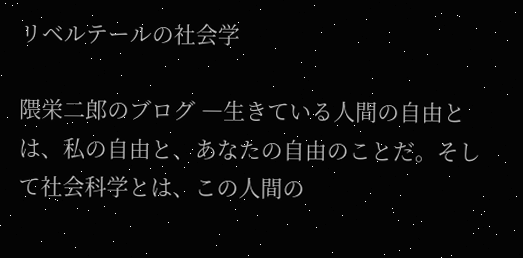リベルテールの社会学

隈栄二郎のブログ ―生きている人間の自由とは、私の自由と、あなたの自由のことだ。そして社会科学とは、この人間の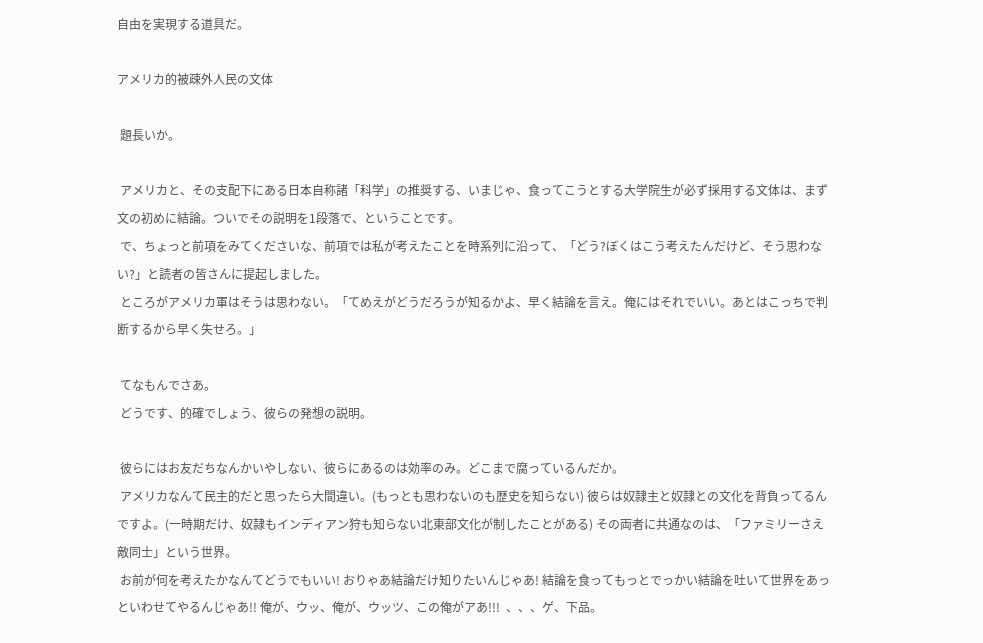自由を実現する道具だ。

アメリカ的被疎外人民の文体

 題長いか。

 アメリカと、その支配下にある日本自称諸「科学」の推奨する、いまじゃ、食ってこうとする大学院生が必ず採用する文体は、まず文の初めに結論。ついでその説明を1段落で、ということです。
 で、ちょっと前項をみてくださいな、前項では私が考えたことを時系列に沿って、「どう?ぼくはこう考えたんだけど、そう思わない?」と読者の皆さんに提起しました。
 ところがアメリカ軍はそうは思わない。「てめえがどうだろうが知るかよ、早く結論を言え。俺にはそれでいい。あとはこっちで判断するから早く失せろ。」

 てなもんでさあ。
 どうです、的確でしょう、彼らの発想の説明。

 彼らにはお友だちなんかいやしない、彼らにあるのは効率のみ。どこまで腐っているんだか。
 アメリカなんて民主的だと思ったら大間違い。(もっとも思わないのも歴史を知らない) 彼らは奴隷主と奴隷との文化を背負ってるんですよ。(一時期だけ、奴隷もインディアン狩も知らない北東部文化が制したことがある) その両者に共通なのは、「ファミリーさえ敵同士」という世界。
 お前が何を考えたかなんてどうでもいい! おりゃあ結論だけ知りたいんじゃあ! 結論を食ってもっとでっかい結論を吐いて世界をあっといわせてやるんじゃあ!! 俺が、ウッ、俺が、ウッツ、この俺がアあ!!!  、、、ゲ、下品。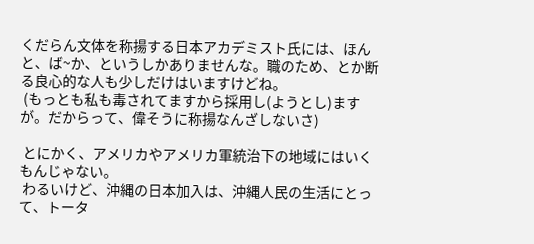くだらん文体を称揚する日本アカデミスト氏には、ほんと、ば~か、というしかありませんな。職のため、とか断る良心的な人も少しだけはいますけどね。
 (もっとも私も毒されてますから採用し(ようとし)ますが。だからって、偉そうに称揚なんざしないさ)

 とにかく、アメリカやアメリカ軍統治下の地域にはいくもんじゃない。
 わるいけど、沖縄の日本加入は、沖縄人民の生活にとって、トータ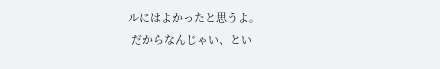ルにはよかったと思うよ。
 だからなんじゃい、とい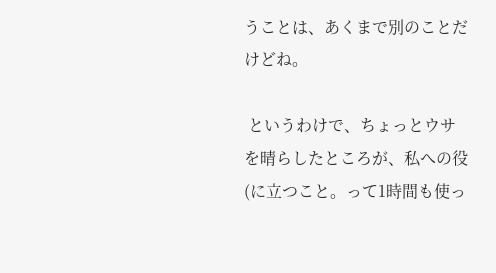うことは、あくまで別のことだけどね。

 というわけで、ちょっとウサを晴らしたところが、私への役(に立つこと。って1時間も使っ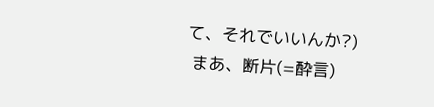て、それでいいんか?)
 まあ、断片(=酔言)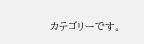カテゴリーです。